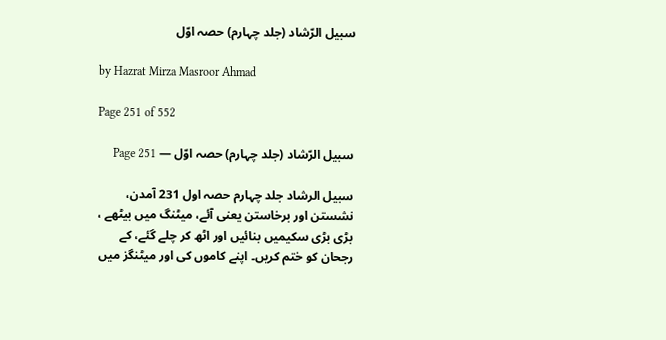سبیل الرّشاد (جلد چہارم) حصہ اوّل

by Hazrat Mirza Masroor Ahmad

Page 251 of 552

سبیل الرّشاد (جلد چہارم) حصہ اوّل — Page 251

سبیل الرشاد جلد چہارم حصہ اول 231 آمدن، نشستن اور برخاستن یعنی آئے، میٹنگ میں بیٹھے ، بڑی بڑی سکیمیں بنائیں اور اٹھ کر چلے گئے، کے رجحان کو ختم کریں۔ اپنے کاموں کی اور میٹنگز میں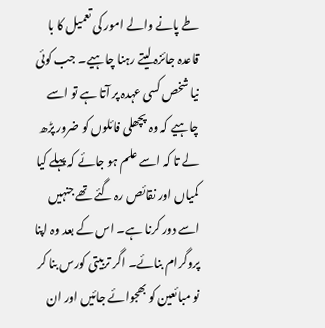طے پانے والے امور کی تعمیل کا با قاعدہ جائزہ لیتے رہنا چاہیے۔ جب کوئی نیا شخص کسی عہدہ پر آتا ہے تو اسے چاہیے کہ وہ پچھلی فائلوں کو ضرور پڑھ لے تا کہ اسے علم ہو جائے کہ پہلے کیا کمیاں اور نقائص رہ گئے تھے جنہیں اسے دور کرنا ہے۔ اس کے بعد وہ اپنا پروگرام بنائے۔ اگر تربیتی کورس بنا کر نو مبائعین کو بھجوائے جائیں اور ان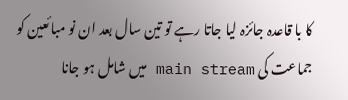کا با قاعدہ جائزہ لیا جاتا رہے تو تین سال بعد ان نو مبائعین کو جماعت کی main stream میں شامل ہو جانا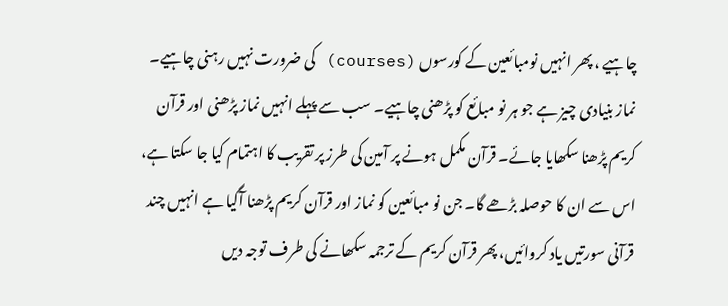چاہیے ، پھر انہیں نومبائعین کے کورسوں (courses) کی ضرورت نہیں رہنی چاہیے۔ نماز بنیادی چیز ہے جو ہر نو مبائع کو پڑھنی چاہیے۔ سب سے پہلے انہیں نماز پڑھنی اور قرآن کریم پڑھنا سکھایا جائے۔ قرآن مکمل ہونے پر آمین کی طرز پر تقریب کا اہتمام کیا جا سکتا ہے، اس سے ان کا حوصلہ بڑھے گا۔ جن نو مبائعین کو نماز اور قرآن کریم پڑھنا آگیا ہے انہیں چند قرآنی سورتیں یاد کروائیں، پھر قرآن کریم کے ترجمہ سکھانے کی طرف توجہ دیں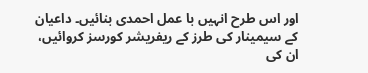اور اس طرح انہیں با عمل احمدی بنائیں۔ داعیان کے سیمینار کی طرز کے ریفریشر کورسز کروائیں، ان کی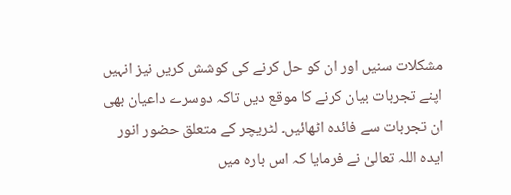مشکلات سنیں اور ان کو حل کرنے کی کوشش کریں نیز انہیں اپنے تجربات بیان کرنے کا موقع دیں تاکہ دوسرے داعیان بھی ان تجربات سے فائدہ اٹھائیں۔ لٹریچر کے متعلق حضور انور ایدہ اللہ تعالیٰ نے فرمایا کہ اس بارہ میں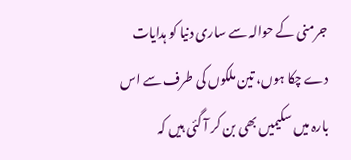جرمنی کے حوالہ سے ساری دنیا کو ہدایات دے چکا ہوں، تین ملکوں کی طرف سے اس بارہ میں سکیمیں بھی بن کر آ گئی ہیں کہ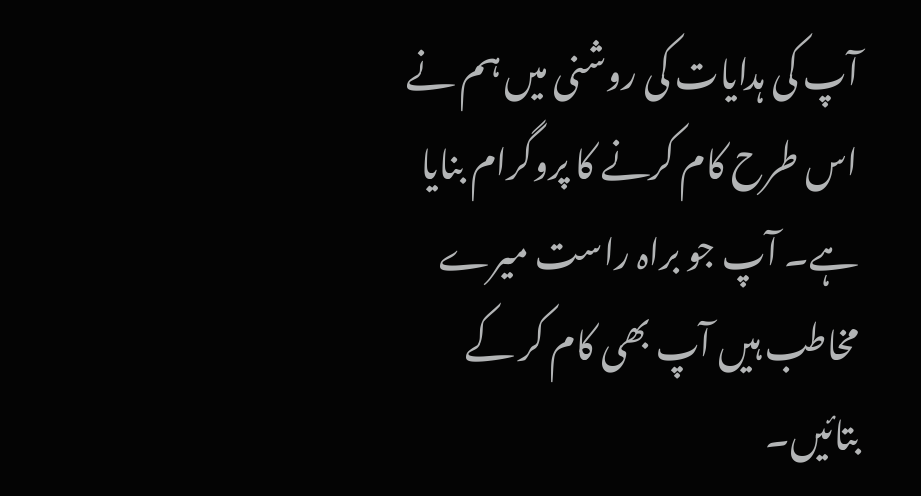آپ کی ہدایات کی روشنی میں ہم نے اس طرح کام کرنے کا پروگرام بنایا ہے۔ آپ جو براہ راست میرے مخاطب ہیں آپ بھی کام کر کے بتائیں۔